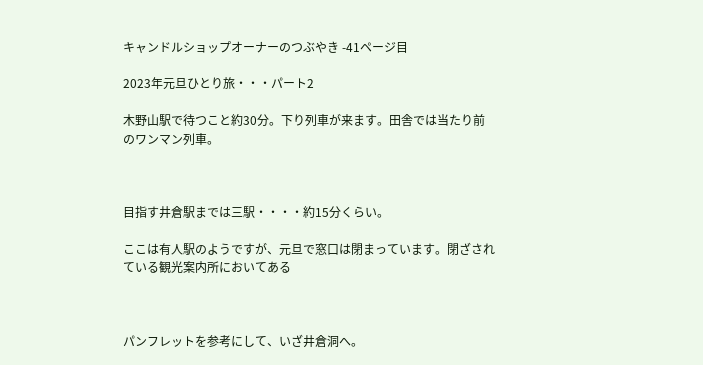キャンドルショップオーナーのつぶやき -41ページ目

2023年元旦ひとり旅・・・パート2

木野山駅で待つこと約30分。下り列車が来ます。田舎では当たり前のワンマン列車。



目指す井倉駅までは三駅・・・・約15分くらい。

ここは有人駅のようですが、元旦で窓口は閉まっています。閉ざされている観光案内所においてある



パンフレットを参考にして、いざ井倉洞へ。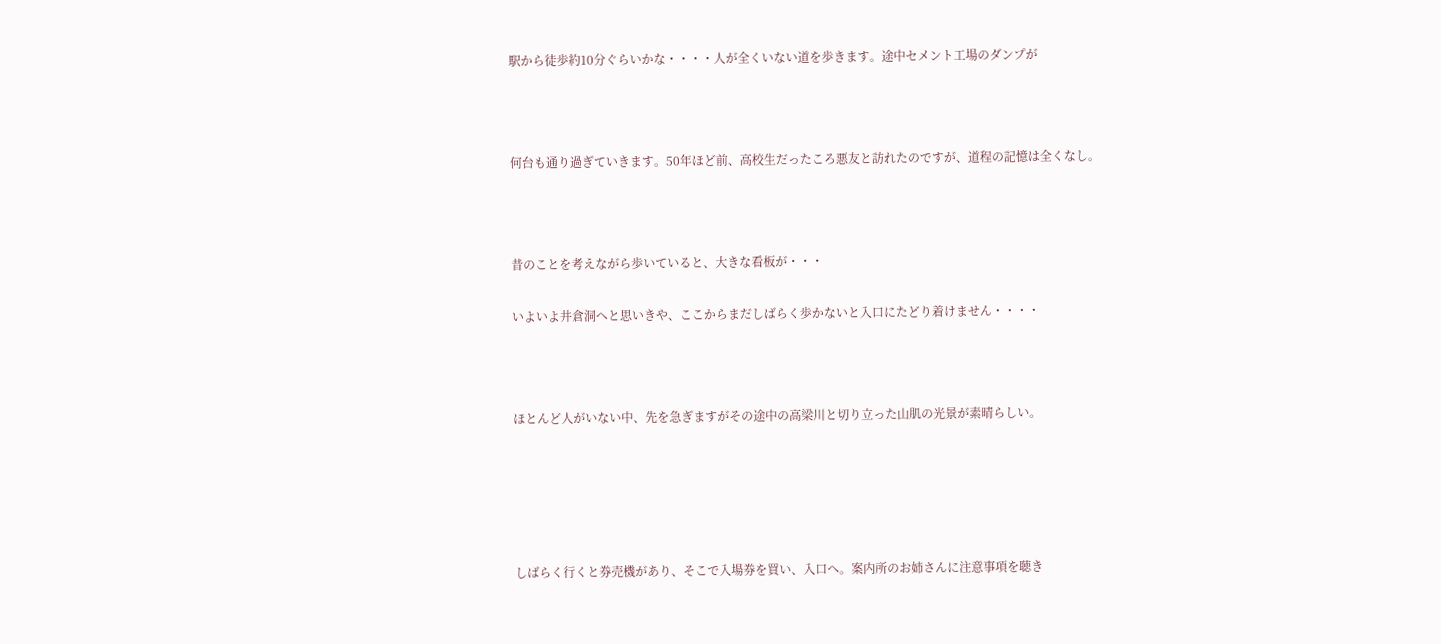駅から徒歩約10分ぐらいかな・・・・人が全くいない道を歩きます。途中セメント工場のダンプが



何台も通り過ぎていきます。50年ほど前、高校生だったころ悪友と訪れたのですが、道程の記憶は全くなし。



昔のことを考えながら歩いていると、大きな看板が・・・

いよいよ井倉洞へと思いきや、ここからまだしばらく歩かないと入口にたどり着けません・・・・



ほとんど人がいない中、先を急ぎますがその途中の高梁川と切り立った山肌の光景が素晴らしい。





しばらく行くと券売機があり、そこで入場券を買い、入口へ。案内所のお姉さんに注意事項を聴き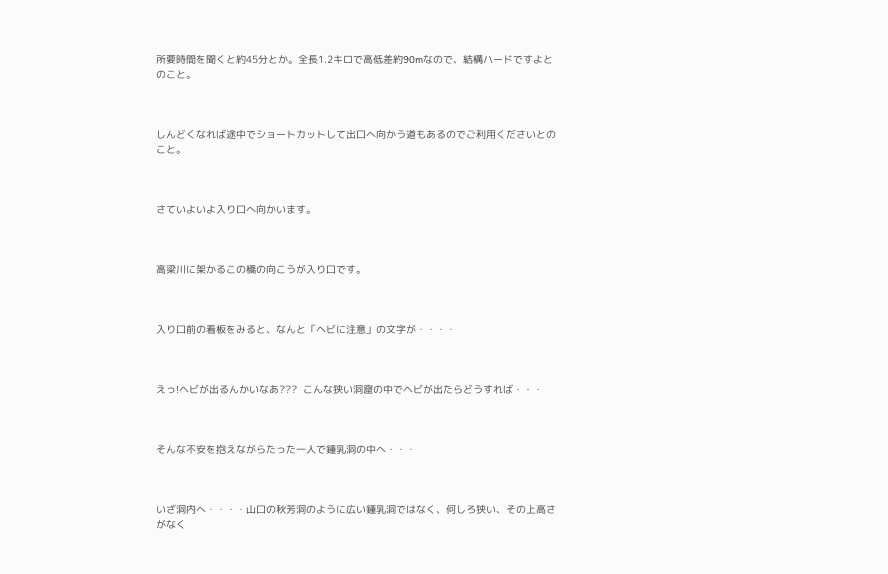所要時間を聞くと約45分とか。全長1.2キロで高低差約90mなので、結構ハードですよとのこと。



しんどくなれば途中でショートカットして出口へ向かう道もあるのでご利用くださいとのこと。



さていよいよ入り口へ向かいます。



高梁川に架かるこの橋の向こうが入り口です。



入り口前の看板をみると、なんと「ヘビに注意」の文字が・・・・



えっ!ヘビが出るんかいなあ???  こんな狭い洞窟の中でヘビが出たらどうすれば・・・



そんな不安を抱えながらたった一人で鍾乳洞の中へ・・・



いざ洞内へ・・・・山口の秋芳洞のように広い鍾乳洞ではなく、何しろ狭い、その上高さがなく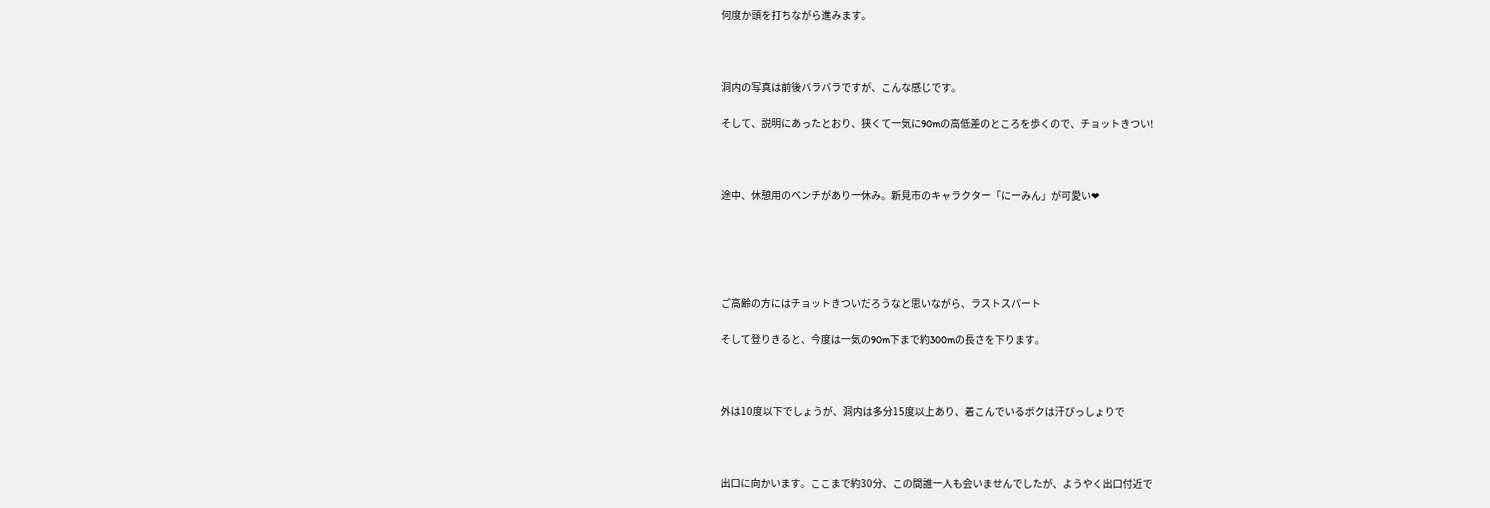何度か頭を打ちながら進みます。



洞内の写真は前後バラバラですが、こんな感じです。

そして、説明にあったとおり、狭くて一気に90mの高低差のところを歩くので、チョットきつい!



途中、休憩用のベンチがあり一休み。新見市のキャラクター「にーみん」が可愛い❤





ご高齢の方にはチョットきついだろうなと思いながら、ラストスパート

そして登りきると、今度は一気の90m下まで約300mの長さを下ります。



外は10度以下でしょうが、洞内は多分15度以上あり、着こんでいるボクは汗びっしょりで



出口に向かいます。ここまで約30分、この間誰一人も会いませんでしたが、ようやく出口付近で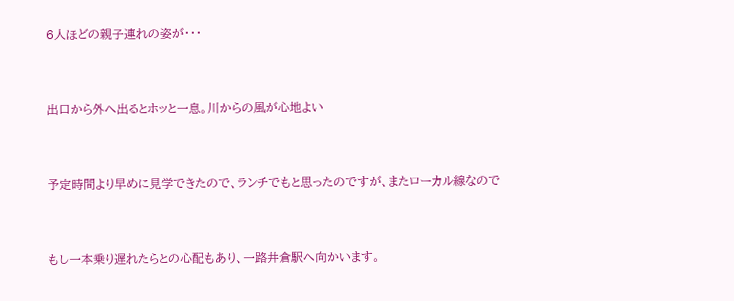6人ほどの親子連れの姿が・・・



出口から外へ出るとホッと一息。川からの風が心地よい



予定時間より早めに見学できたので、ランチでもと思ったのですが、またローカル線なので



もし一本乗り遅れたらとの心配もあり、一路井倉駅へ向かいます。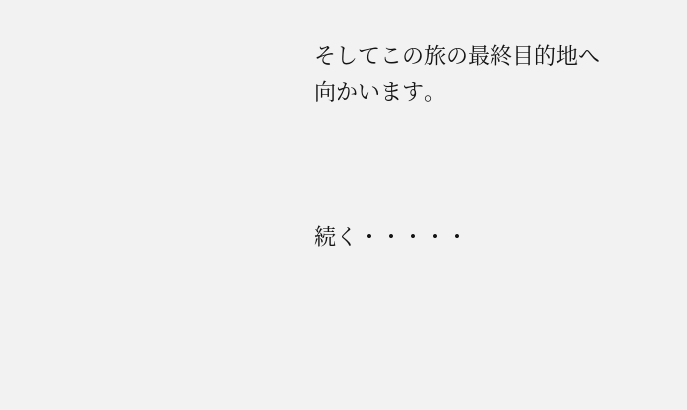そしてこの旅の最終目的地へ向かいます。



続く・・・・・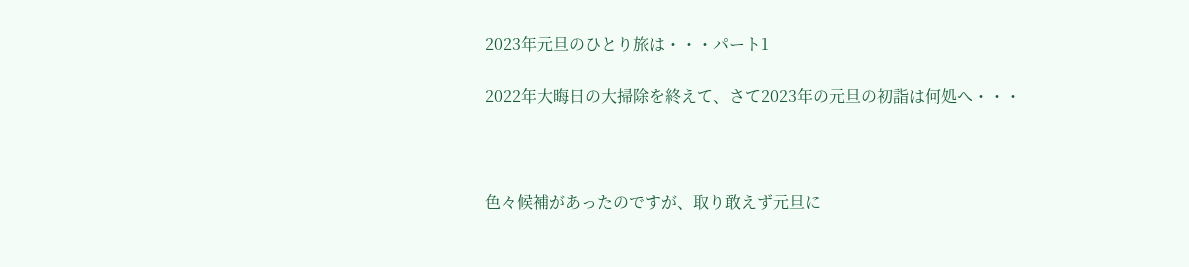2023年元旦のひとり旅は・・・パート1

2022年大晦日の大掃除を終えて、さて2023年の元旦の初詣は何処へ・・・



色々候補があったのですが、取り敢えず元旦に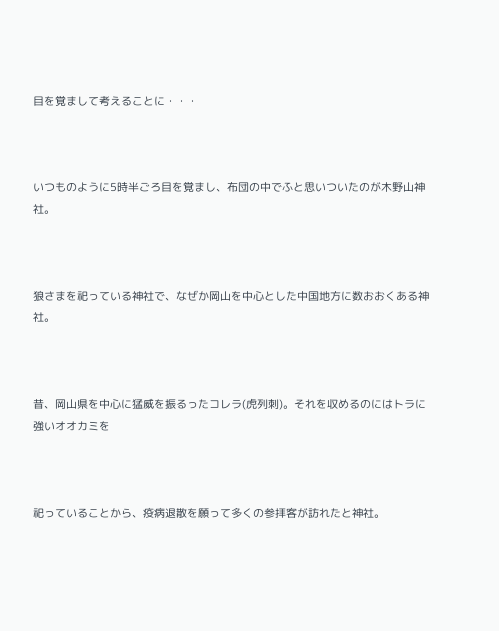目を覚まして考えることに・・・



いつものように5時半ごろ目を覚まし、布団の中でふと思いついたのが木野山神社。



狼さまを祀っている神社で、なぜか岡山を中心とした中国地方に数おおくある神社。



昔、岡山県を中心に猛威を振るったコレラ(虎列刺)。それを収めるのにはトラに強いオオカミを



祀っていることから、疫病退散を願って多くの参拝客が訪れたと神社。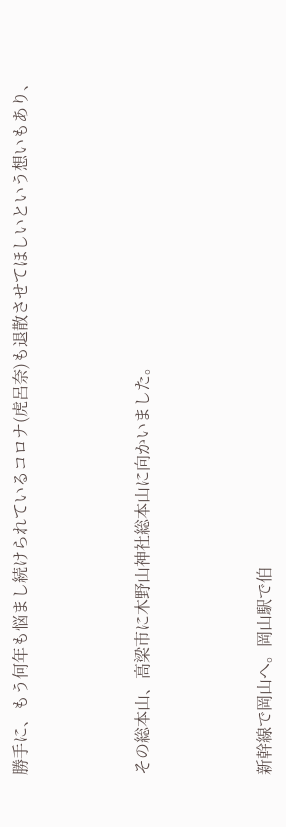勝手に、もう何年も悩まし続けられているコロナ(虎呂奈)も退散させてほしいという想いもあり、



その総本山、高梁市に木野山神社総本山に向かいました。



新幹線で岡山へ。岡山駅で伯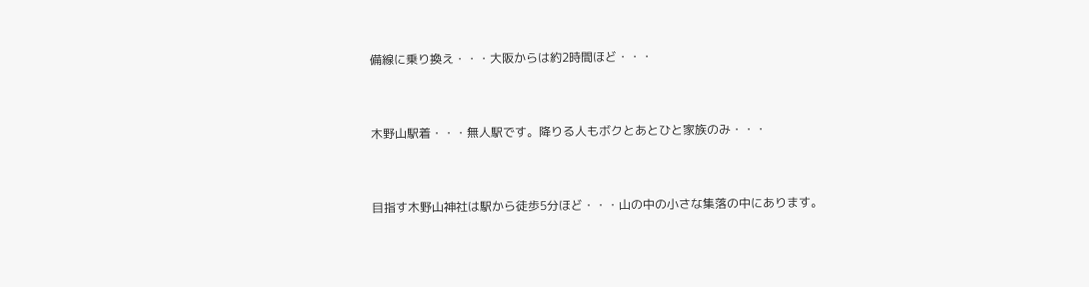備線に乗り換え・・・大阪からは約2時間ほど・・・



木野山駅着・・・無人駅です。降りる人もボクとあとひと家族のみ・・・



目指す木野山神社は駅から徒歩5分ほど・・・山の中の小さな集落の中にあります。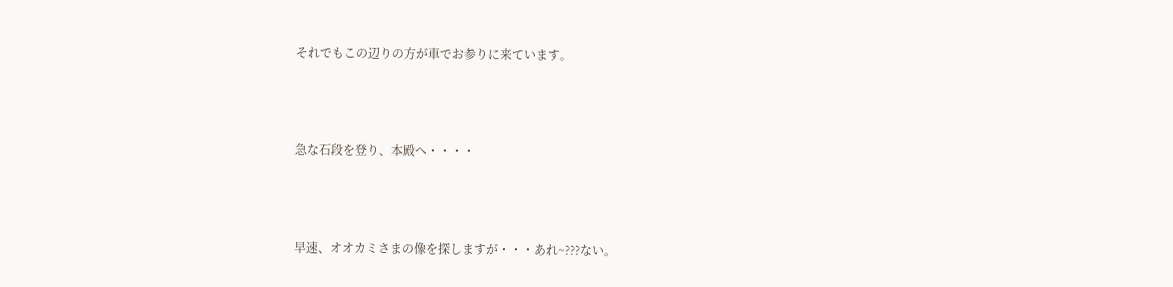それでもこの辺りの方が車でお参りに来ています。



急な石段を登り、本殿へ・・・・



早速、オオカミさまの像を探しますが・・・あれ~???ない。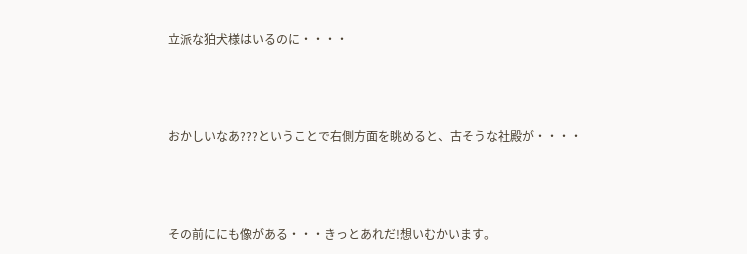立派な狛犬様はいるのに・・・・



おかしいなあ???ということで右側方面を眺めると、古そうな社殿が・・・・



その前ににも像がある・・・きっとあれだ!想いむかいます。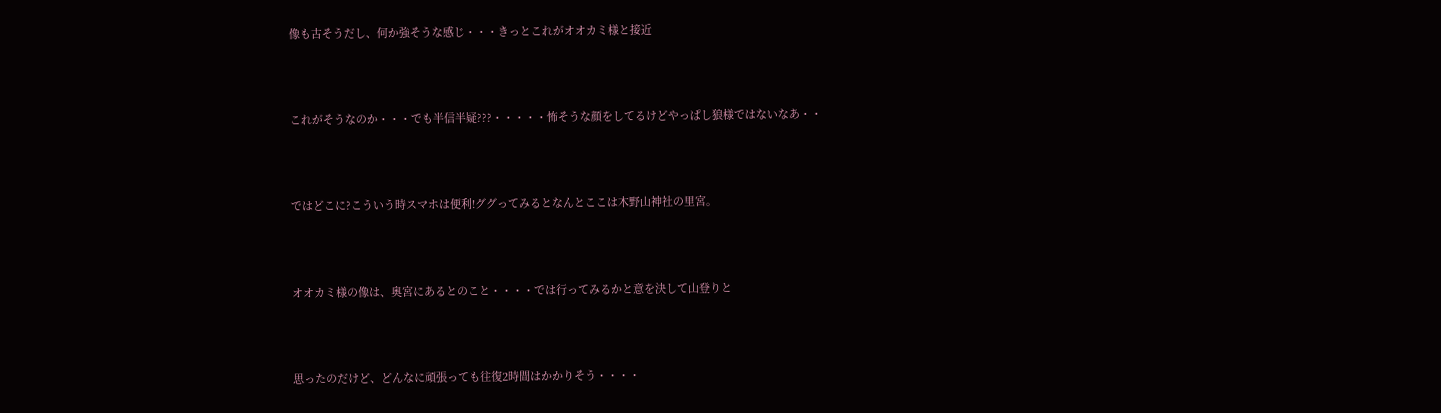像も古そうだし、何か強そうな感じ・・・きっとこれがオオカミ様と接近



これがそうなのか・・・でも半信半疑???・・・・・怖そうな顔をしてるけどやっぱし狼様ではないなあ・・



ではどこに?こういう時スマホは便利!ググってみるとなんとここは木野山神社の里宮。



オオカミ様の像は、奥宮にあるとのこと・・・・では行ってみるかと意を決して山登りと



思ったのだけど、どんなに頑張っても往復2時間はかかりそう・・・・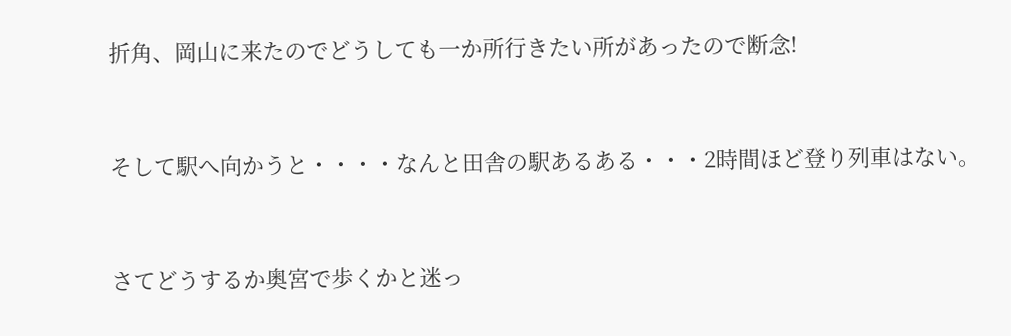折角、岡山に来たのでどうしても一か所行きたい所があったので断念!



そして駅へ向かうと・・・・なんと田舎の駅あるある・・・2時間ほど登り列車はない。



さてどうするか奥宮で歩くかと迷っ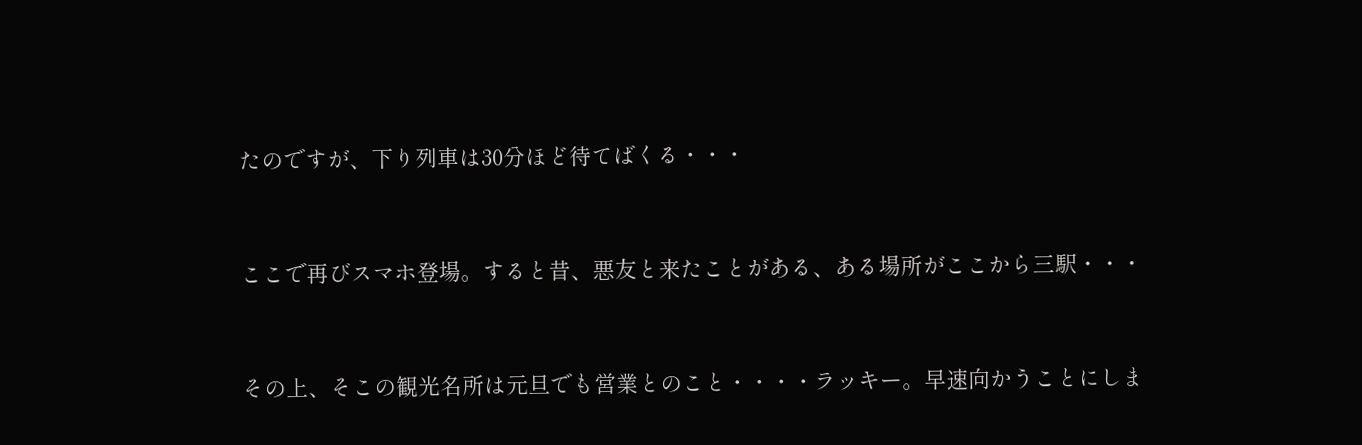たのですが、下り列車は30分ほど待てばくる・・・



ここで再びスマホ登場。すると昔、悪友と来たことがある、ある場所がここから三駅・・・



その上、そこの観光名所は元旦でも営業とのこと・・・・ラッキー。早速向かうことにしま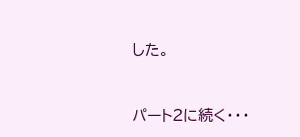した。



パート2に続く・・・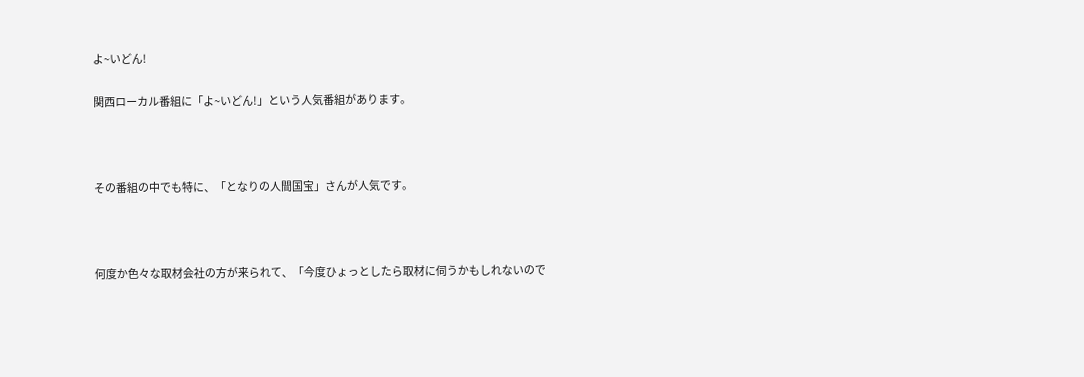よ~いどん!

関西ローカル番組に「よ~いどん!」という人気番組があります。



その番組の中でも特に、「となりの人間国宝」さんが人気です。



何度か色々な取材会社の方が来られて、「今度ひょっとしたら取材に伺うかもしれないので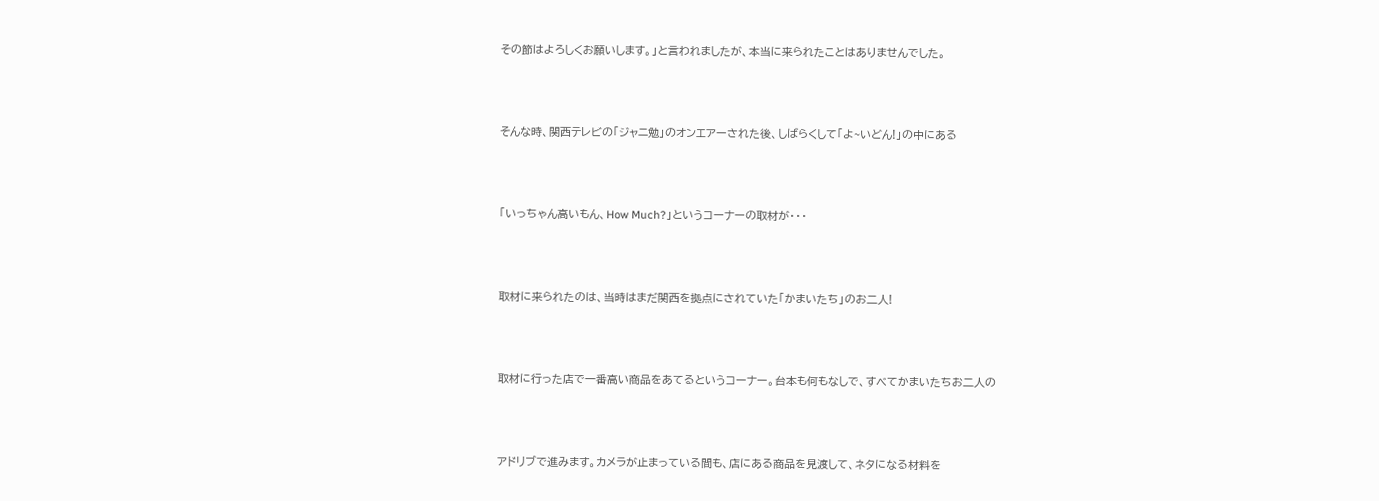その節はよろしくお願いします。」と言われましたが、本当に来られたことはありませんでした。



そんな時、関西テレビの「ジャニ勉」のオンエアーされた後、しばらくして「よ~いどん!」の中にある



「いっちゃん高いもん、How Much?」というコーナーの取材が・・・



取材に来られたのは、当時はまだ関西を拠点にされていた「かまいたち」のお二人!



取材に行った店で一番高い商品をあてるというコーナー。台本も何もなしで、すべてかまいたちお二人の



アドリブで進みます。カメラが止まっている間も、店にある商品を見渡して、ネタになる材料を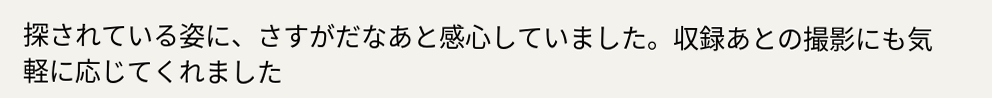探されている姿に、さすがだなあと感心していました。収録あとの撮影にも気軽に応じてくれました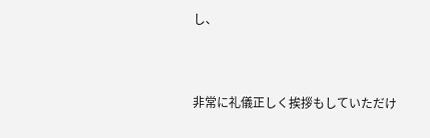し、



非常に礼儀正しく挨拶もしていただけ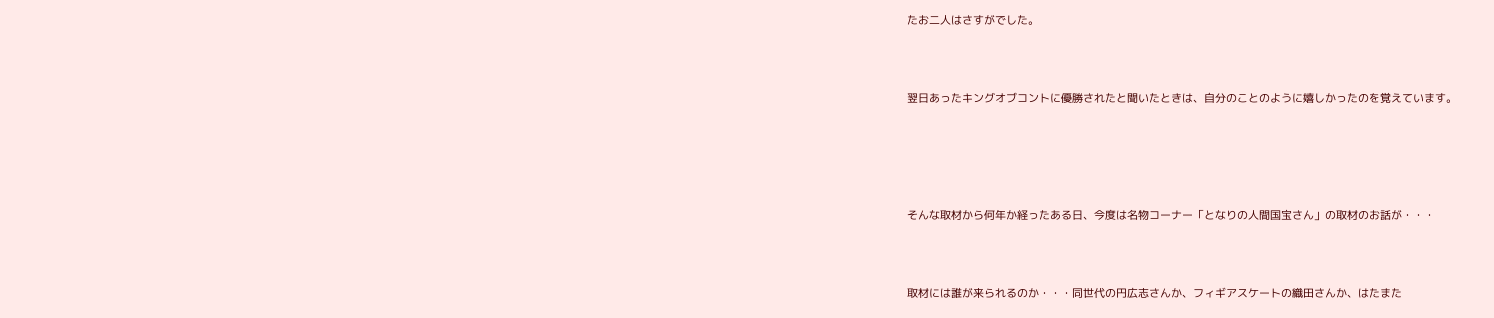たお二人はさすがでした。



翌日あったキングオブコントに優勝されたと聞いたときは、自分のことのように嬉しかったのを覚えています。





そんな取材から何年か経ったある日、今度は名物コーナー「となりの人間国宝さん」の取材のお話が・・・



取材には誰が来られるのか・・・同世代の円広志さんか、フィギアスケートの織田さんか、はたまた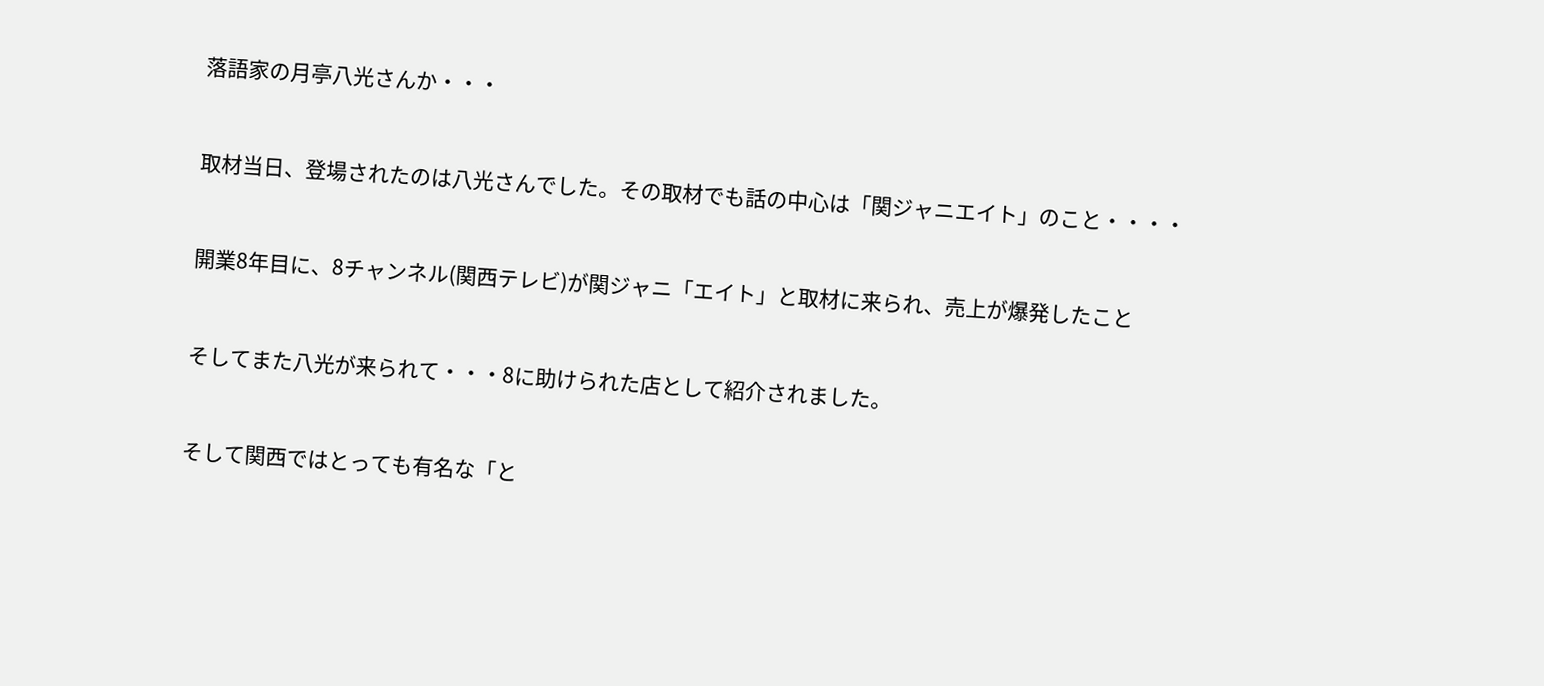落語家の月亭八光さんか・・・



取材当日、登場されたのは八光さんでした。その取材でも話の中心は「関ジャニエイト」のこと・・・・



開業8年目に、8チャンネル(関西テレビ)が関ジャニ「エイト」と取材に来られ、売上が爆発したこと



そしてまた八光が来られて・・・8に助けられた店として紹介されました。



そして関西ではとっても有名な「と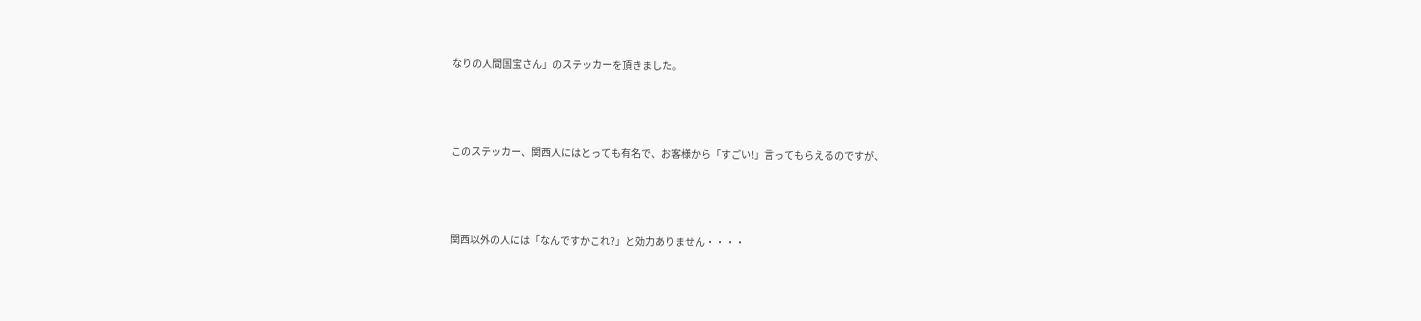なりの人間国宝さん」のステッカーを頂きました。



このステッカー、関西人にはとっても有名で、お客様から「すごい!」言ってもらえるのですが、



関西以外の人には「なんですかこれ?」と効力ありません・・・・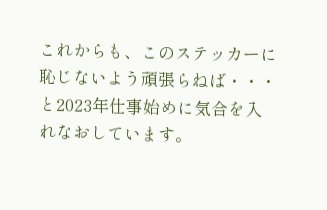これからも、このステッカーに恥じないよう頑張らねば・・・と2023年仕事始めに気合を入れなおしています。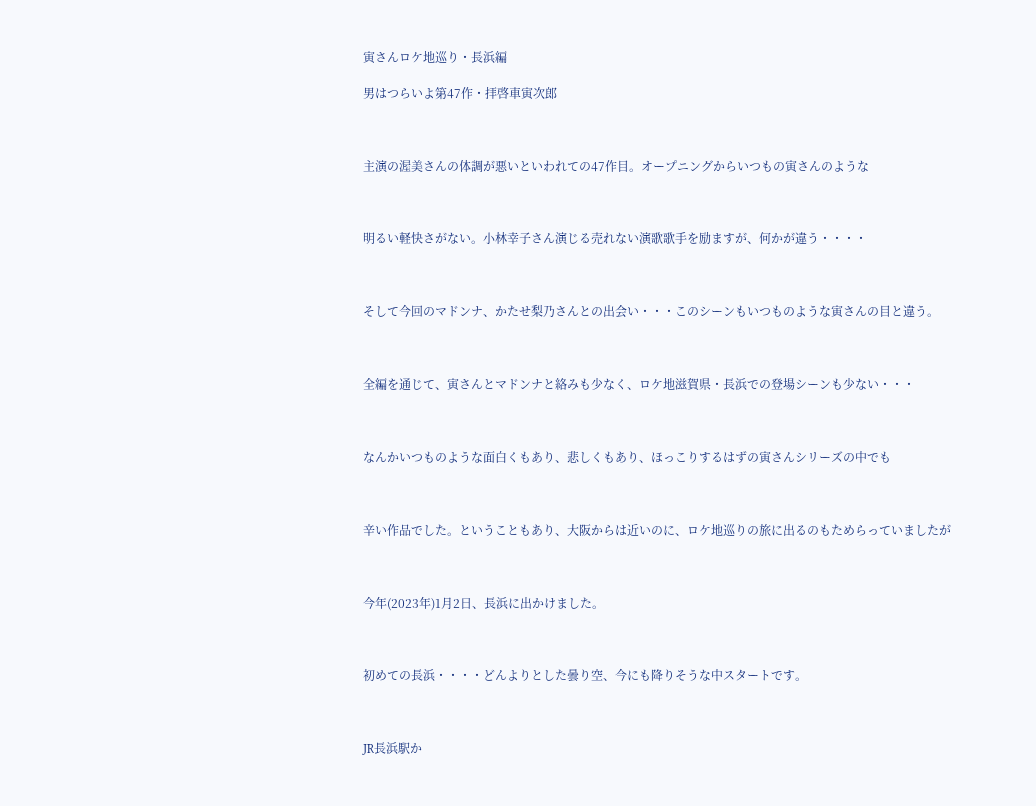寅さんロケ地巡り・長浜編

男はつらいよ第47作・拝啓車寅次郎



主演の渥美さんの体調が悪いといわれての47作目。オープニングからいつもの寅さんのような



明るい軽快さがない。小林幸子さん演じる売れない演歌歌手を励ますが、何かが違う・・・・



そして今回のマドンナ、かたせ梨乃さんとの出会い・・・このシーンもいつものような寅さんの目と違う。



全編を通じて、寅さんとマドンナと絡みも少なく、ロケ地滋賀県・長浜での登場シーンも少ない・・・



なんかいつものような面白くもあり、悲しくもあり、ほっこりするはずの寅さんシリーズの中でも



辛い作品でした。ということもあり、大阪からは近いのに、ロケ地巡りの旅に出るのもためらっていましたが



今年(2023年)1月2日、長浜に出かけました。



初めての長浜・・・・どんよりとした曇り空、今にも降りそうな中スタートです。



JR長浜駅か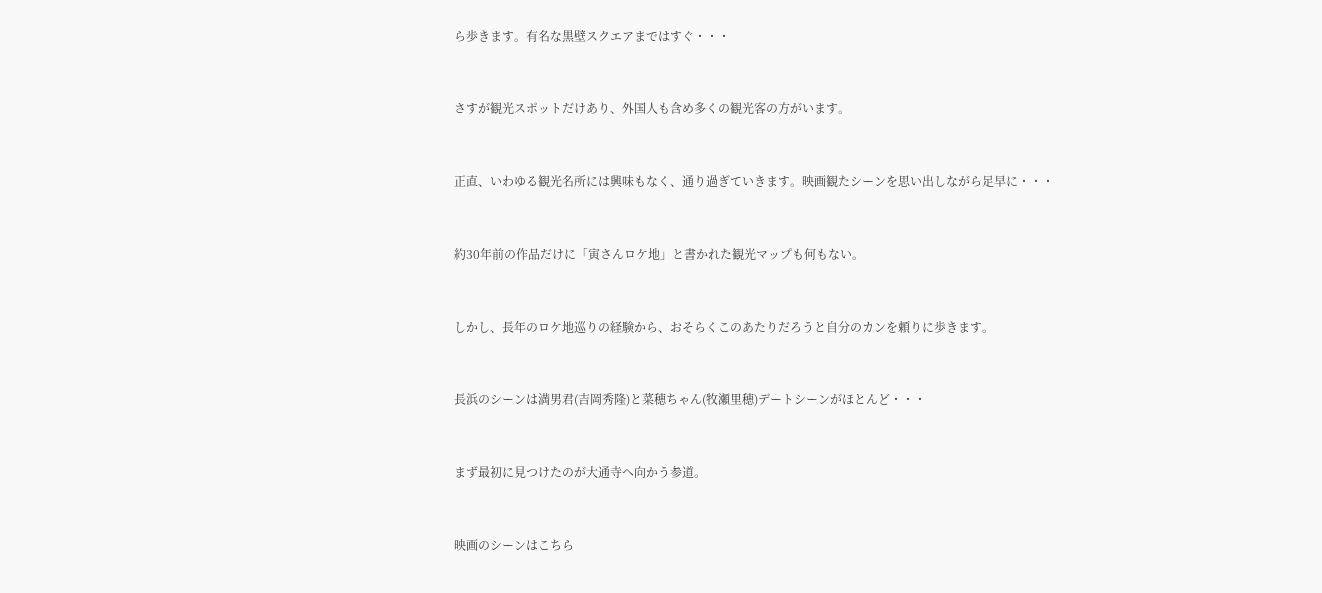ら歩きます。有名な黒壁スクエアまではすぐ・・・



さすが観光スポットだけあり、外国人も含め多くの観光客の方がいます。



正直、いわゆる観光名所には興味もなく、通り過ぎていきます。映画観たシーンを思い出しながら足早に・・・



約30年前の作品だけに「寅さんロケ地」と書かれた観光マップも何もない。



しかし、長年のロケ地巡りの経験から、おそらくこのあたりだろうと自分のカンを頼りに歩きます。



長浜のシーンは満男君(吉岡秀隆)と菜穂ちゃん(牧瀬里穂)デートシーンがほとんど・・・



まず最初に見つけたのが大通寺へ向かう参道。



映画のシーンはこちら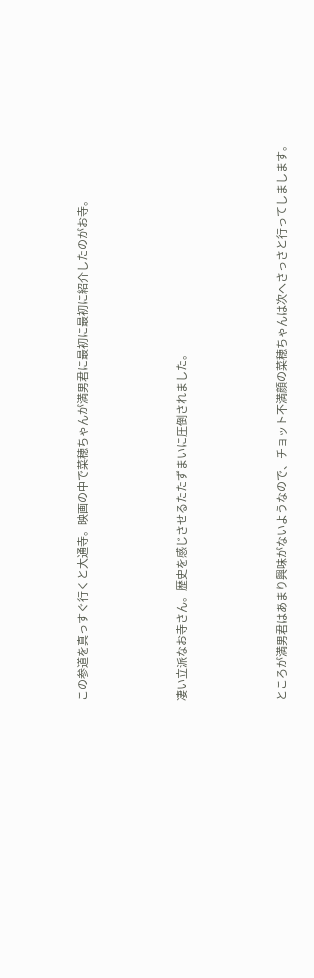この参道を真っすぐ行くと大通寺。映画の中で菜穂ちゃんが満男君に最初に最初に紹介したのがお寺。



凄い立派なお寺さん。歴史を感じさせるたたずまいに圧倒されました。



ところが満男君はあまり興味がないようなので、チョット不満顔の菜穂ちゃんは次へさっさと行ってしまします。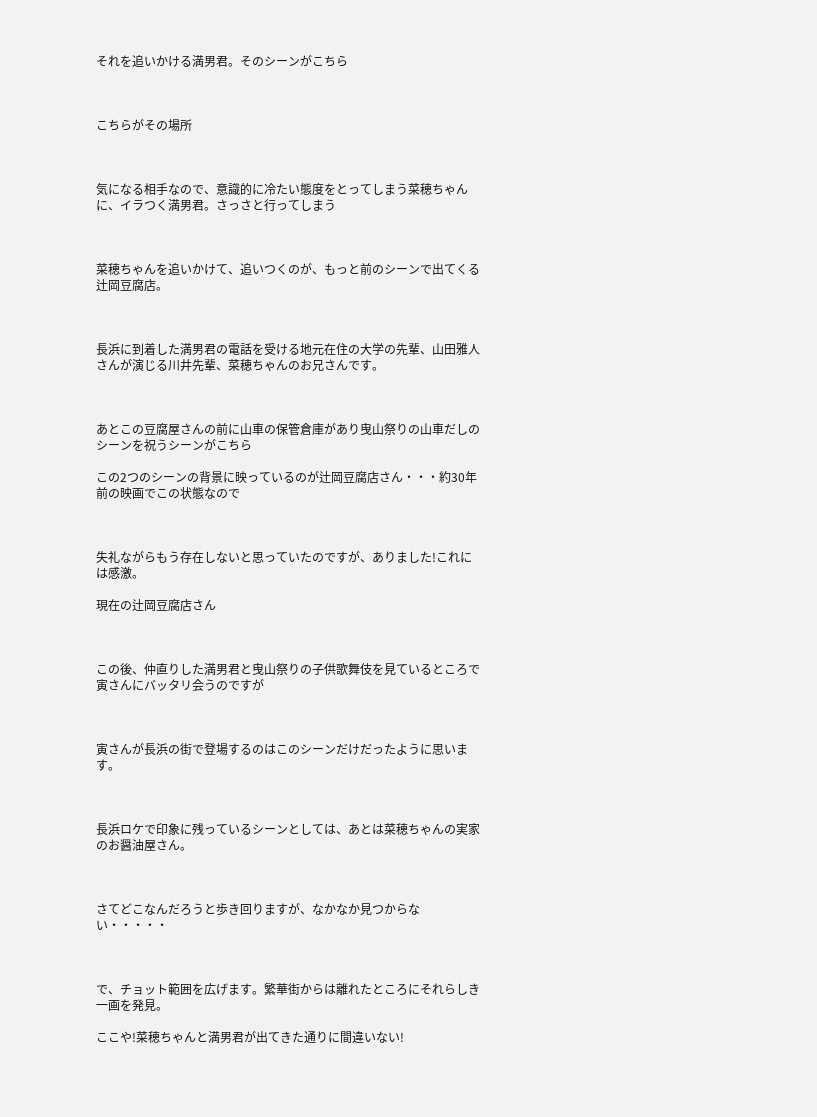それを追いかける満男君。そのシーンがこちら



こちらがその場所



気になる相手なので、意識的に冷たい態度をとってしまう菜穂ちゃんに、イラつく満男君。さっさと行ってしまう



菜穂ちゃんを追いかけて、追いつくのが、もっと前のシーンで出てくる辻岡豆腐店。



長浜に到着した満男君の電話を受ける地元在住の大学の先輩、山田雅人さんが演じる川井先輩、菜穂ちゃんのお兄さんです。



あとこの豆腐屋さんの前に山車の保管倉庫があり曳山祭りの山車だしのシーンを祝うシーンがこちら

この2つのシーンの背景に映っているのが辻岡豆腐店さん・・・約30年前の映画でこの状態なので



失礼ながらもう存在しないと思っていたのですが、ありました!これには感激。

現在の辻岡豆腐店さん



この後、仲直りした満男君と曳山祭りの子供歌舞伎を見ているところで寅さんにバッタリ会うのですが



寅さんが長浜の街で登場するのはこのシーンだけだったように思います。



長浜ロケで印象に残っているシーンとしては、あとは菜穂ちゃんの実家のお醤油屋さん。



さてどこなんだろうと歩き回りますが、なかなか見つからない・・・・・



で、チョット範囲を広げます。繁華街からは離れたところにそれらしき一画を発見。

ここや!菜穂ちゃんと満男君が出てきた通りに間違いない!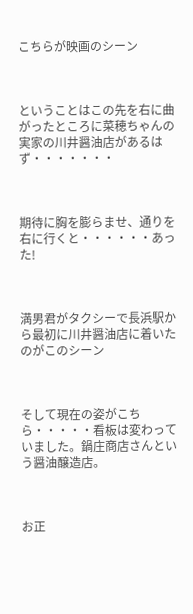こちらが映画のシーン



ということはこの先を右に曲がったところに菜穂ちゃんの実家の川井醤油店があるはず・・・・・・・



期待に胸を膨らませ、通りを右に行くと・・・・・・あった!



満男君がタクシーで長浜駅から最初に川井醤油店に着いたのがこのシーン



そして現在の姿がこちら・・・・・看板は変わっていました。鍋庄商店さんという醤油醸造店。



お正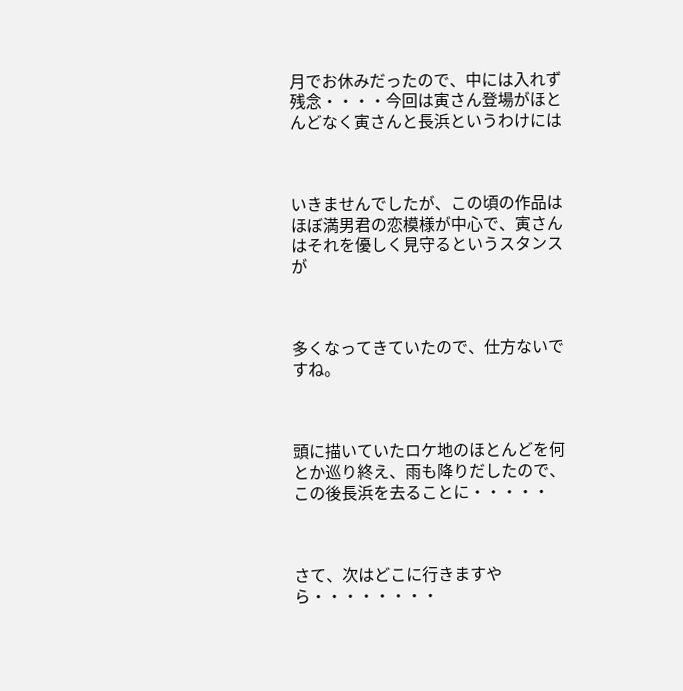月でお休みだったので、中には入れず残念・・・・今回は寅さん登場がほとんどなく寅さんと長浜というわけには



いきませんでしたが、この頃の作品はほぼ満男君の恋模様が中心で、寅さんはそれを優しく見守るというスタンスが



多くなってきていたので、仕方ないですね。



頭に描いていたロケ地のほとんどを何とか巡り終え、雨も降りだしたので、この後長浜を去ることに・・・・・



さて、次はどこに行きますやら・・・・・・・・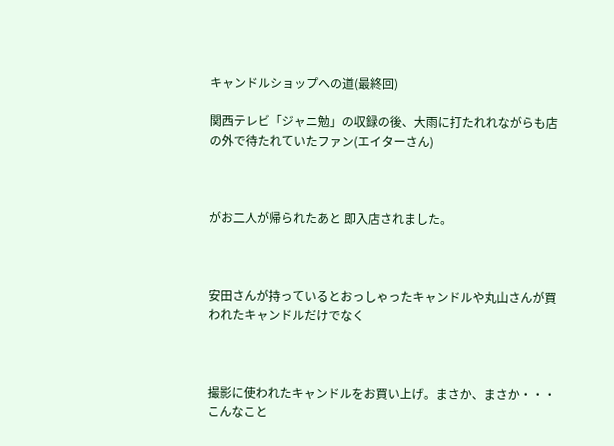キャンドルショップへの道(最終回)

関西テレビ「ジャニ勉」の収録の後、大雨に打たれれながらも店の外で待たれていたファン(エイターさん)



がお二人が帰られたあと 即入店されました。



安田さんが持っているとおっしゃったキャンドルや丸山さんが買われたキャンドルだけでなく



撮影に使われたキャンドルをお買い上げ。まさか、まさか・・・こんなこと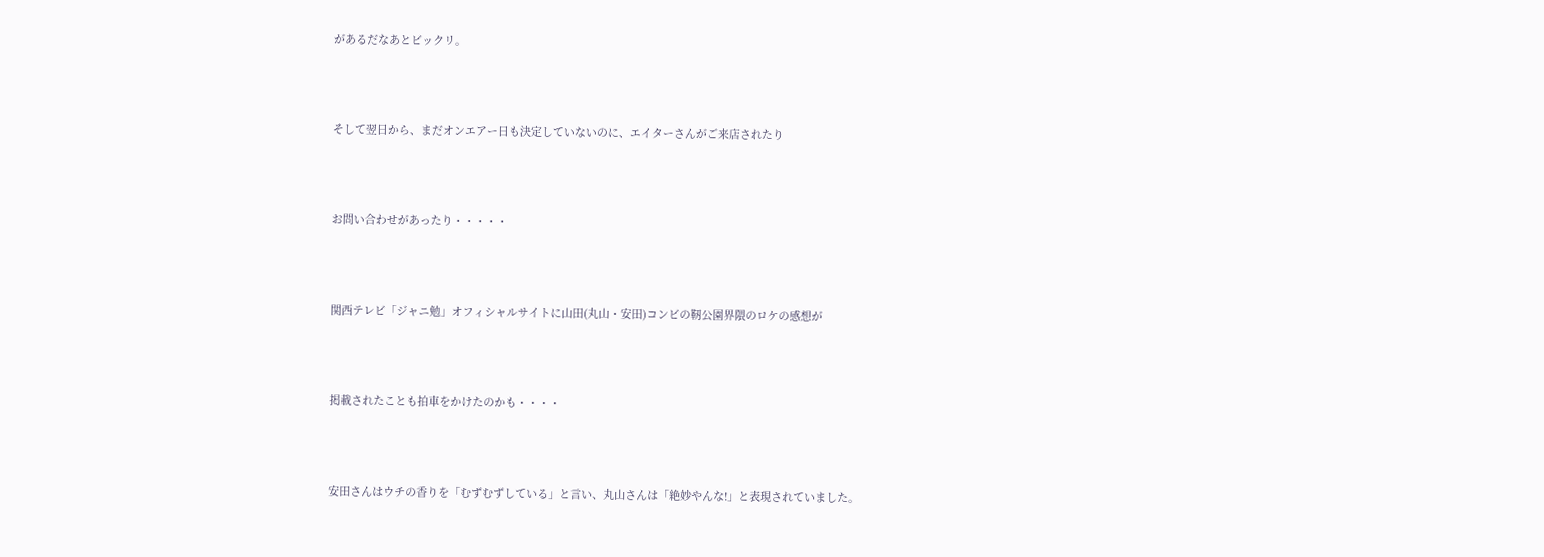があるだなあとビックリ。



そして翌日から、まだオンエアー日も決定していないのに、エイターさんがご来店されたり



お問い合わせがあったり・・・・・



関西テレビ「ジャニ勉」オフィシャルサイトに山田(丸山・安田)コンビの靭公園界隈のロケの感想が



掲載されたことも拍車をかけたのかも・・・・



安田さんはウチの香りを「むずむずしている」と言い、丸山さんは「絶妙やんな!」と表現されていました。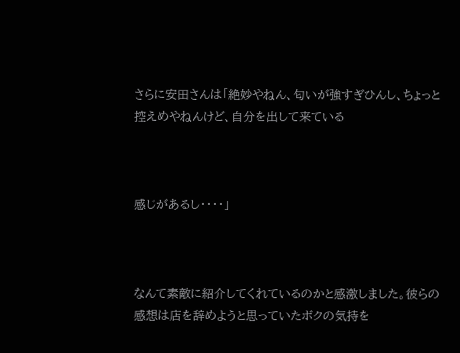さらに安田さんは「絶妙やねん、匂いが強すぎひんし、ちょっと控えめやねんけど、自分を出して来ている



感じがあるし・・・・」



なんて素敵に紹介してくれているのかと感激しました。彼らの感想は店を辞めようと思っていたボクの気持を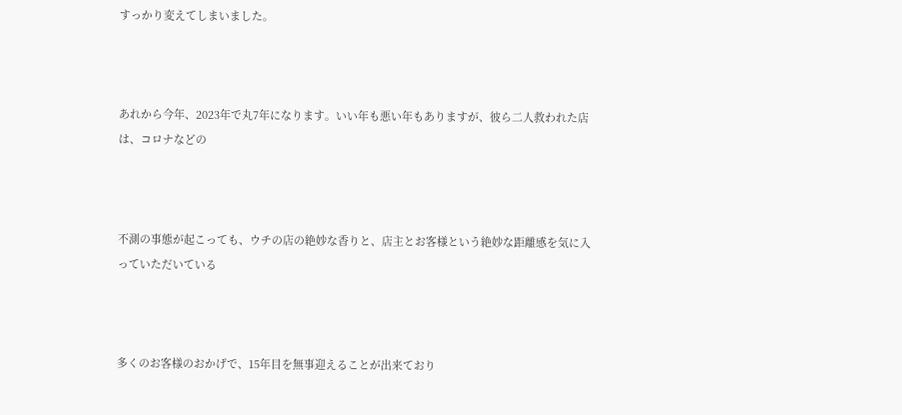すっかり変えてしまいました。



あれから今年、2023年で丸7年になります。いい年も悪い年もありますが、彼ら二人救われた店は、コロナなどの



不測の事態が起こっても、ウチの店の絶妙な香りと、店主とお客様という絶妙な距離感を気に入っていただいている



多くのお客様のおかげで、15年目を無事迎えることが出来ており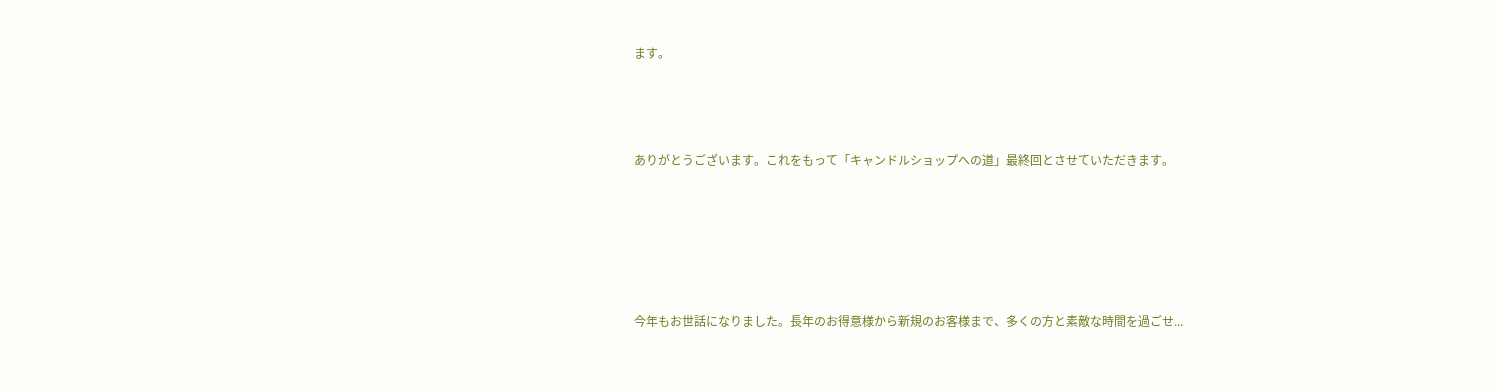ます。



ありがとうございます。これをもって「キャンドルショップへの道」最終回とさせていただきます。





今年もお世話になりました。長年のお得意様から新規のお客様まで、多くの方と素敵な時間を過ごせ...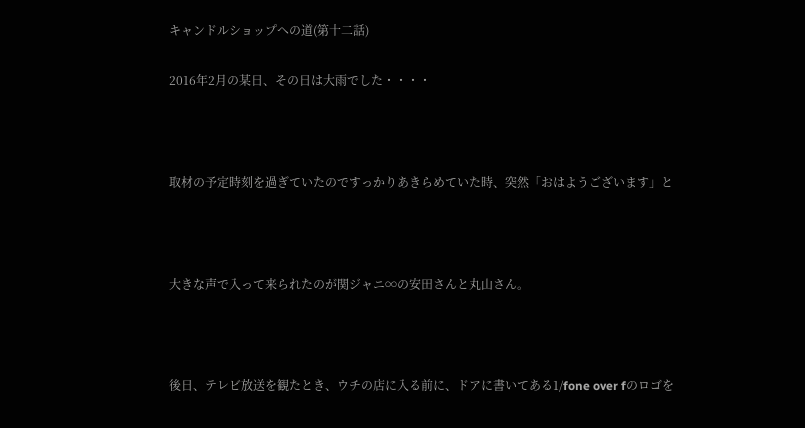キャンドルショップへの道(第十二話)

2016年2月の某日、その日は大雨でした・・・・



取材の予定時刻を過ぎていたのですっかりあきらめていた時、突然「おはようございます」と



大きな声で入って来られたのが関ジャニ∞の安田さんと丸山さん。



後日、テレビ放送を観たとき、ウチの店に入る前に、ドアに書いてある1/fone over fのロゴを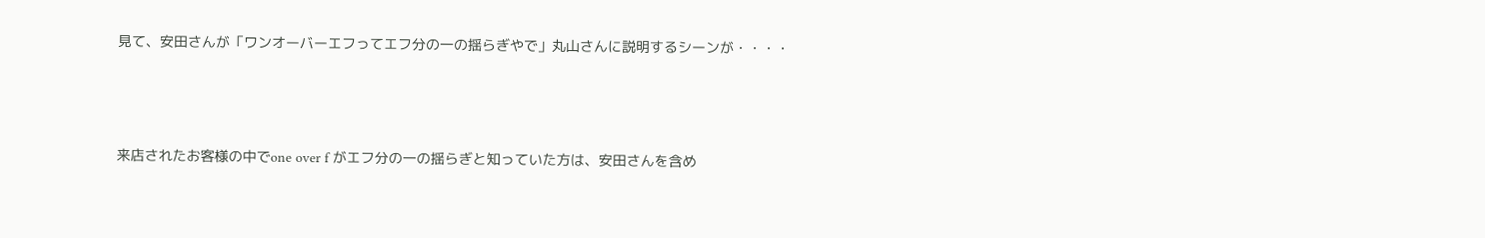見て、安田さんが「ワンオーバーエフってエフ分の一の揺らぎやで」丸山さんに説明するシーンが・・・・



来店されたお客様の中でone over f がエフ分の一の揺らぎと知っていた方は、安田さんを含め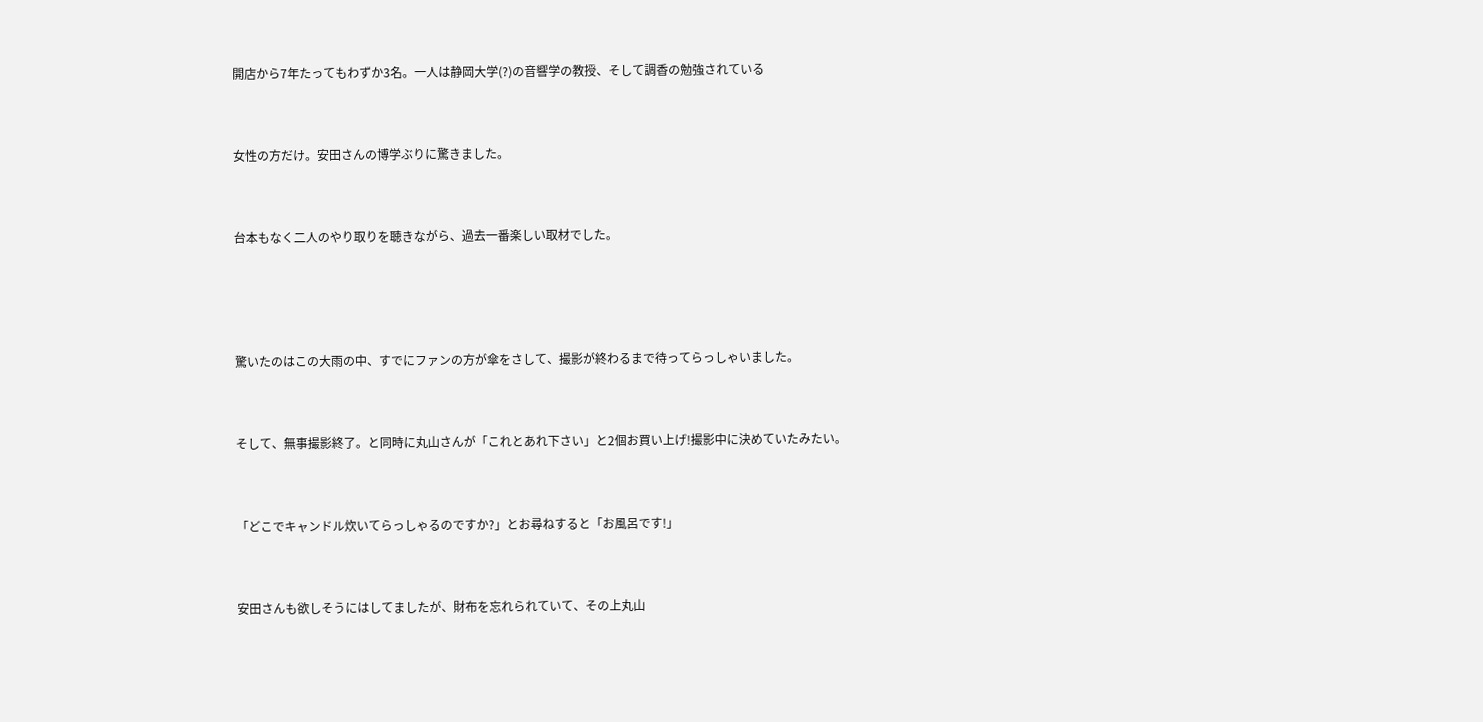開店から7年たってもわずか3名。一人は静岡大学(?)の音響学の教授、そして調香の勉強されている



女性の方だけ。安田さんの博学ぶりに驚きました。



台本もなく二人のやり取りを聴きながら、過去一番楽しい取材でした。





驚いたのはこの大雨の中、すでにファンの方が傘をさして、撮影が終わるまで待ってらっしゃいました。



そして、無事撮影終了。と同時に丸山さんが「これとあれ下さい」と2個お買い上げ!撮影中に決めていたみたい。



「どこでキャンドル炊いてらっしゃるのですか?」とお尋ねすると「お風呂です!」



安田さんも欲しそうにはしてましたが、財布を忘れられていて、その上丸山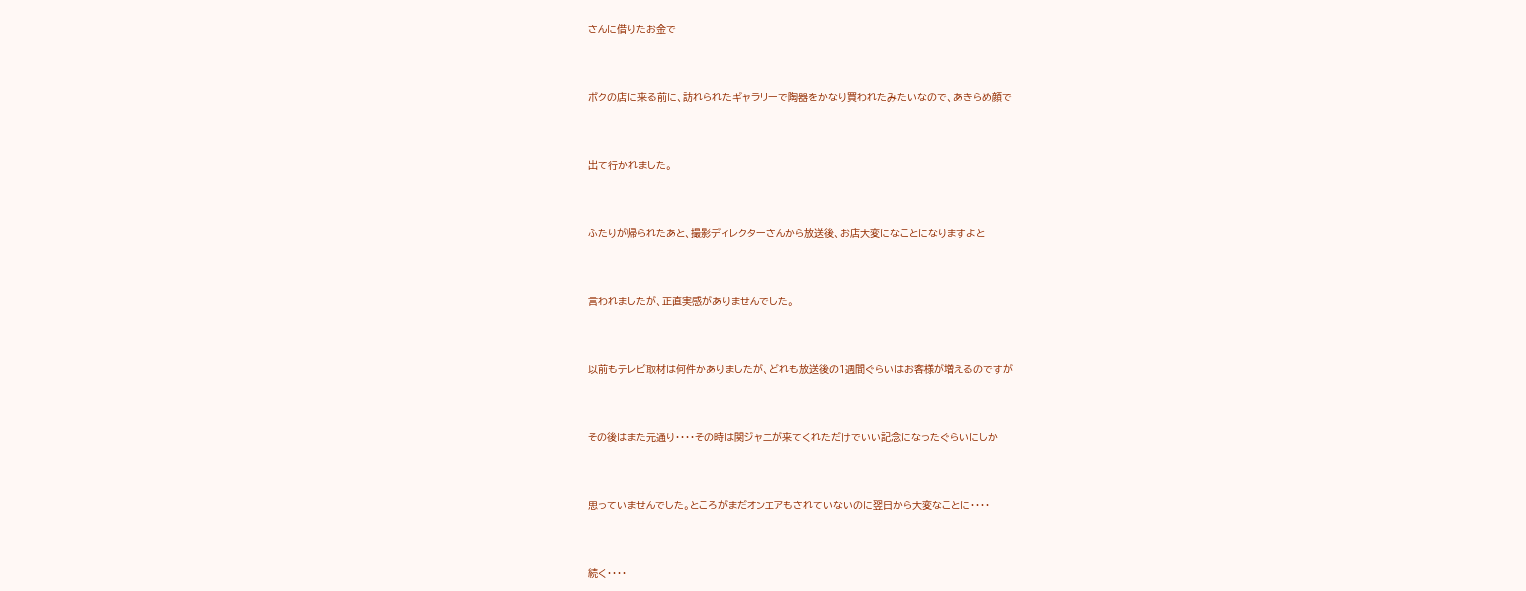さんに借りたお金で



ボクの店に来る前に、訪れられたギャラリーで陶器をかなり買われたみたいなので、あきらめ顔で



出て行かれました。



ふたりが帰られたあと、撮影ディレクターさんから放送後、お店大変になことになりますよと



言われましたが、正直実感がありませんでした。



以前もテレビ取材は何件かありましたが、どれも放送後の1週間ぐらいはお客様が増えるのですが



その後はまた元通り・・・・その時は関ジャニが来てくれただけでいい記念になったぐらいにしか



思っていませんでした。ところがまだオンエアもされていないのに翌日から大変なことに・・・・



続く・・・・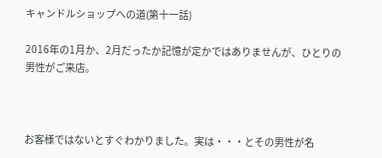キャンドルショップへの道(第十一話)

2016年の1月か、2月だったか記憶が定かではありませんが、ひとりの男性がご来店。



お客様ではないとすぐわかりました。実は・・・とその男性が名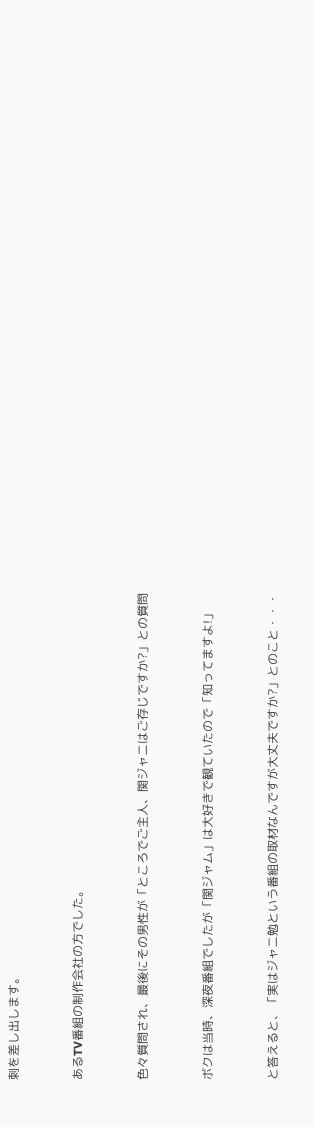刺を差し出します。



あるTV番組の制作会社の方でした。



色々質問され、最後にその男性が「ところでご主人、関ジャニはご存じですか?」との質問



ボクは当時、深夜番組でしたが「関ジャム」は大好きで観ていたので「知ってますよ!」



と答えると、「実はジャニ勉という番組の取材なんですが大丈夫ですか?」とのこと・・・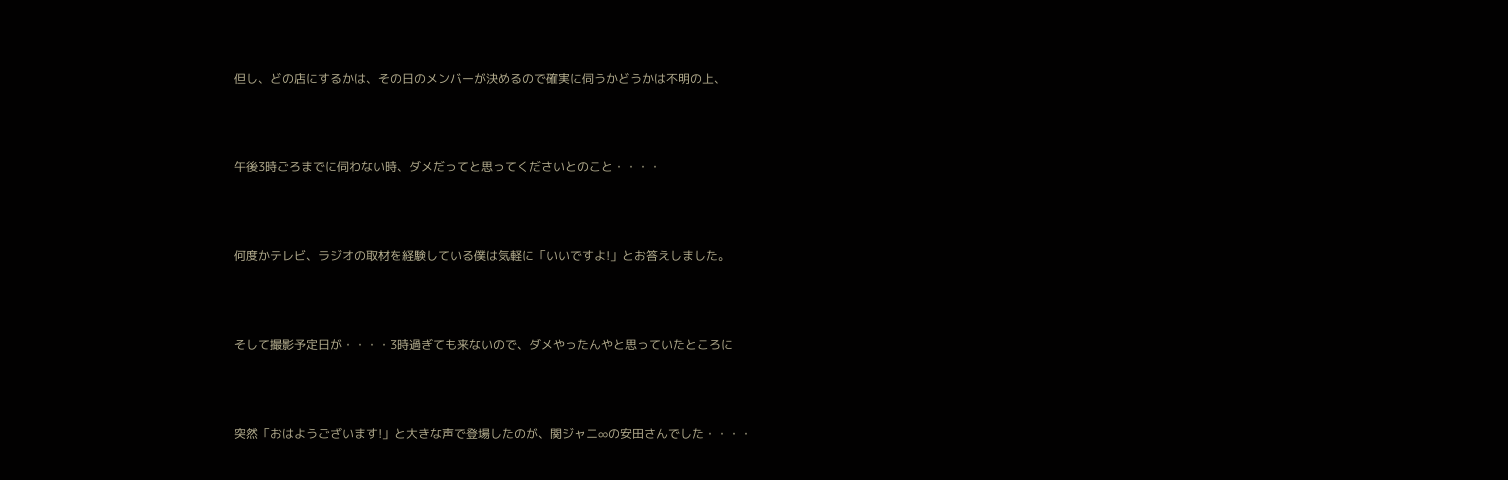但し、どの店にするかは、その日のメンバーが決めるので確実に伺うかどうかは不明の上、



午後3時ごろまでに伺わない時、ダメだってと思ってくださいとのこと・・・・



何度かテレビ、ラジオの取材を経験している僕は気軽に「いいですよ!」とお答えしました。



そして撮影予定日が・・・・3時過ぎても来ないので、ダメやったんやと思っていたところに



突然「おはようございます!」と大きな声で登場したのが、関ジャニ∞の安田さんでした・・・・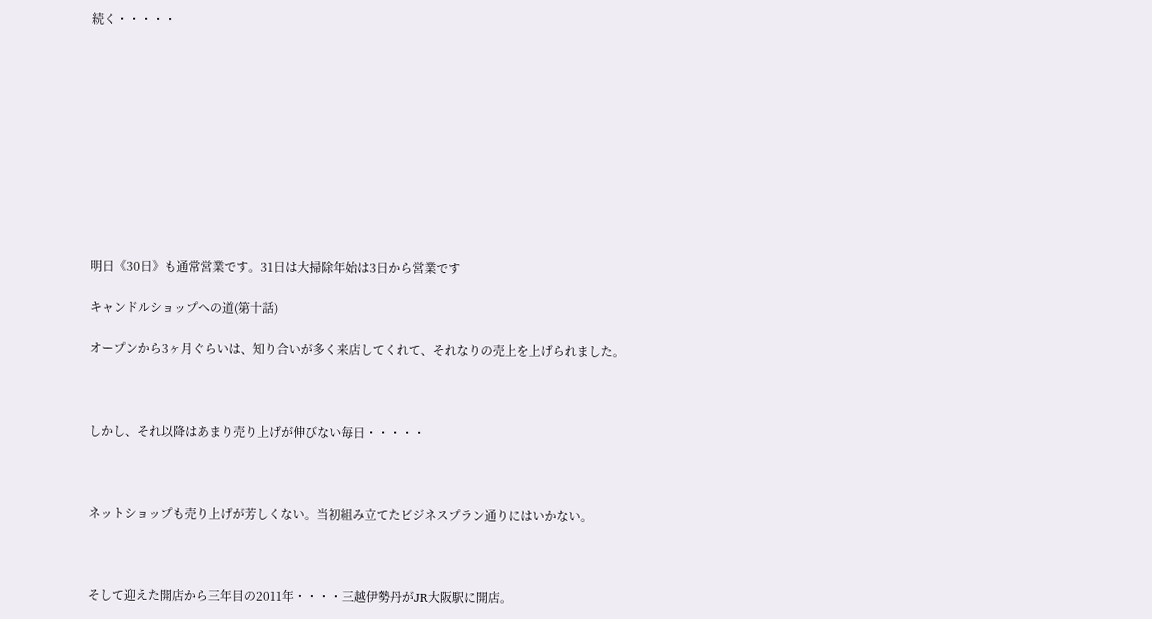続く・・・・・











明日《30日》も通常営業です。31日は大掃除年始は3日から営業です

キャンドルショップへの道(第十話)

オープンから3ヶ月ぐらいは、知り合いが多く来店してくれて、それなりの売上を上げられました。



しかし、それ以降はあまり売り上げが伸びない毎日・・・・・



ネットショップも売り上げが芳しくない。当初組み立てたビジネスプラン通りにはいかない。



そして迎えた開店から三年目の2011年・・・・三越伊勢丹がJR大阪駅に開店。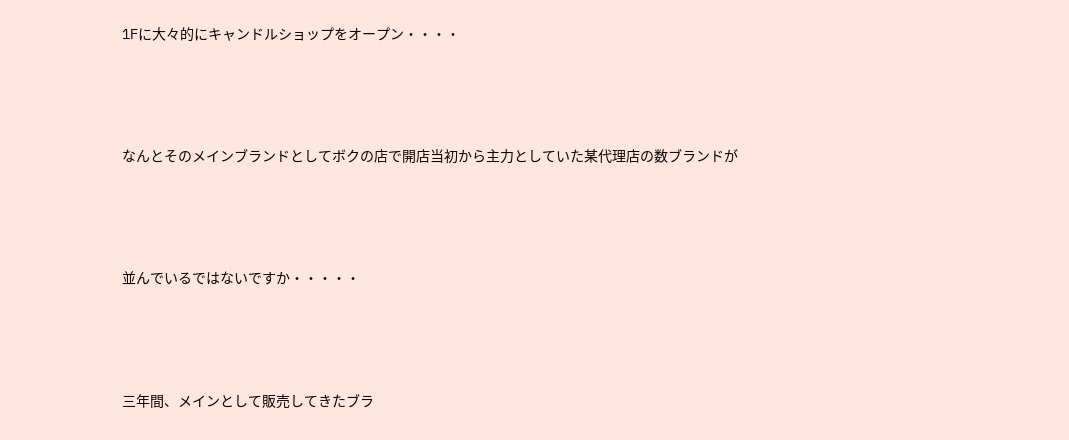1Fに大々的にキャンドルショップをオープン・・・・



なんとそのメインブランドとしてボクの店で開店当初から主力としていた某代理店の数ブランドが



並んでいるではないですか・・・・・



三年間、メインとして販売してきたブラ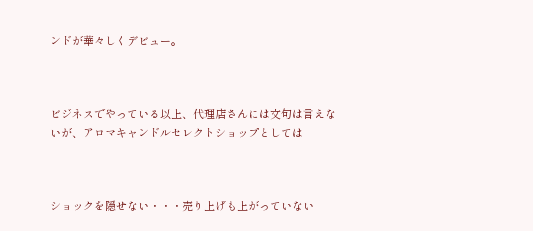ンドが華々しくデビュー。



ビジネスでやっている以上、代理店さんには文句は言えないが、アロマキャンドルセレクトショップとしては



ショックを隠せない・・・売り上げも上がっていない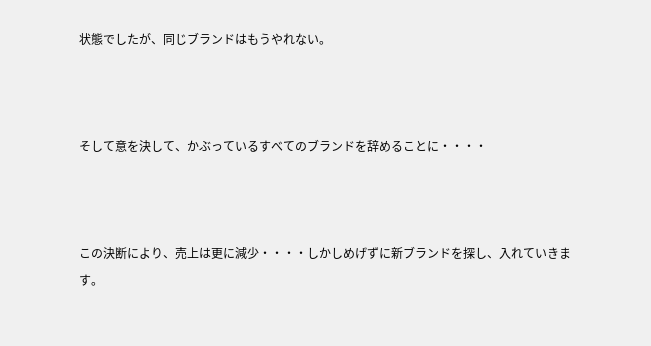状態でしたが、同じブランドはもうやれない。



そして意を決して、かぶっているすべてのブランドを辞めることに・・・・



この決断により、売上は更に減少・・・・しかしめげずに新ブランドを探し、入れていきます。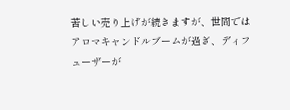苦しい売り上げが続きますが、世間ではアロマキャンドルブームが過ぎ、ディフューザーが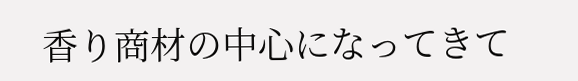香り商材の中心になってきて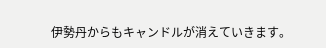伊勢丹からもキャンドルが消えていきます。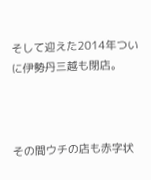そして迎えた2014年ついに伊勢丹三越も閉店。



その間ウチの店も赤字状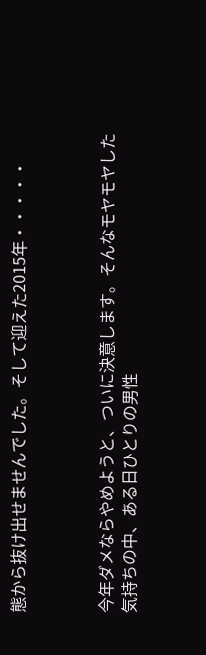態から抜け出せませんでした。そして迎えた2015年・・・・・



今年ダメならやめようと、ついに決意します。そんなモヤモヤした気持ちの中、ある日ひとりの男性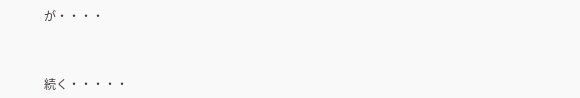が・・・・



続く・・・・・